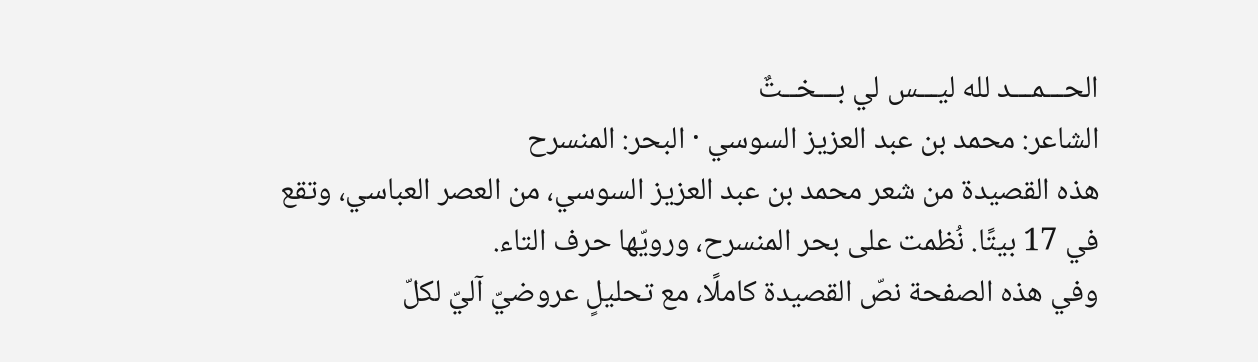الحـــمـــد لله ليـــس لي بـــخــتٌ
الشاعر: محمد بن عبد العزيز السوسي · البحر: المنسرح
هذه القصيدة من شعر محمد بن عبد العزيز السوسي، من العصر العباسي، وتقع في 17 بيتًا. نُظمت على بحر المنسرح، ورويّها حرف التاء.
وفي هذه الصفحة نصّ القصيدة كاملًا، مع تحليلٍ عروضيّ آليّ لكلّ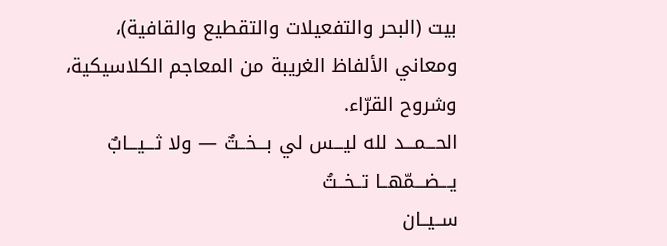بيت (البحر والتفعيلات والتقطيع والقافية)، ومعاني الألفاظ الغريبة من المعاجم الكلاسيكية، وشروح القرّاء.
الحـــمـــد لله ليـــس لي بـــخــتٌ — ولا ثـــيـــابٌ يـــضـــمّهــا تــخــتُ
ســيــان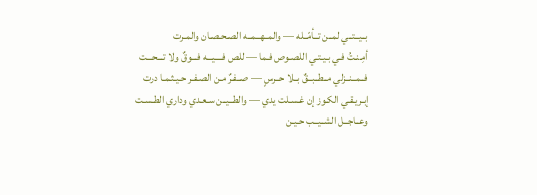بــيــتــي لمــن تــأمّــله — والمــهــمــه الصـحـصـان والمـرت
أمِـنـتُ فـي بـيـتـي اللصـوص فـما — للص فــــيـــه فـــوقٌ ولا تـــحـــت
فــمــنــزلي مــطــبــقٌ بــلا حــرسٍ — صــفـرٌ مـن الصـفـر حـيـثـمـا درت
إبـريـقـي الكـوز إن غـسـلت يدي — والطــيــن سـعـدي وداري الطـسـت
وعــاجــل الشــيــب حـيـن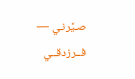صـيَّرنـي — فــرزدقــي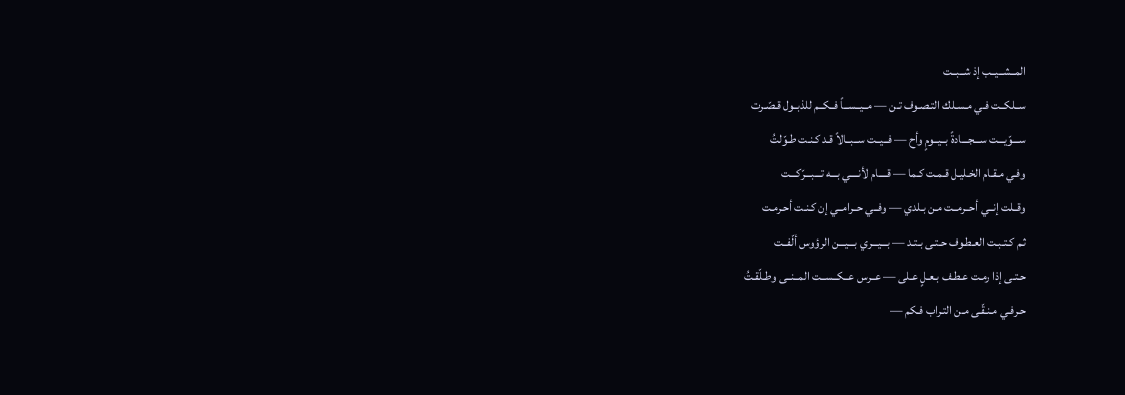المــشــيــب إذ شــبــت
ســلكــت فـي مـسـلك التـصـوف تـن — مــيــســاً فــكــم للذبــول قـصّـرت
ســـوّيـــت ســـجـــادةً بــيــومٍ وأح — فــيــت ســبــالاً قـد كـنـت طـوّلتُ
وفـي مـقـام الخـليـل قـمـت كـما — قــــام لأنــــي بـــه تـــبـــرّكـــت
وقــلت إنــي أحــرمــت مـن بـلدي — وفــي حــرامــي إن كـنـت أحـرمـت
ثـم كـتـبـت العـطـوف حـتـى بـتـد — بـــيـــري بـــيـــن الرؤوس ألّفــت
حـتـى إذا رمـت عـطـف بـعـلٍ عـلى — عــرس عــكــســت المــنــى وطـلّقـتُ
حـرفـي مـنـقّـى مـن التـراب فـكم —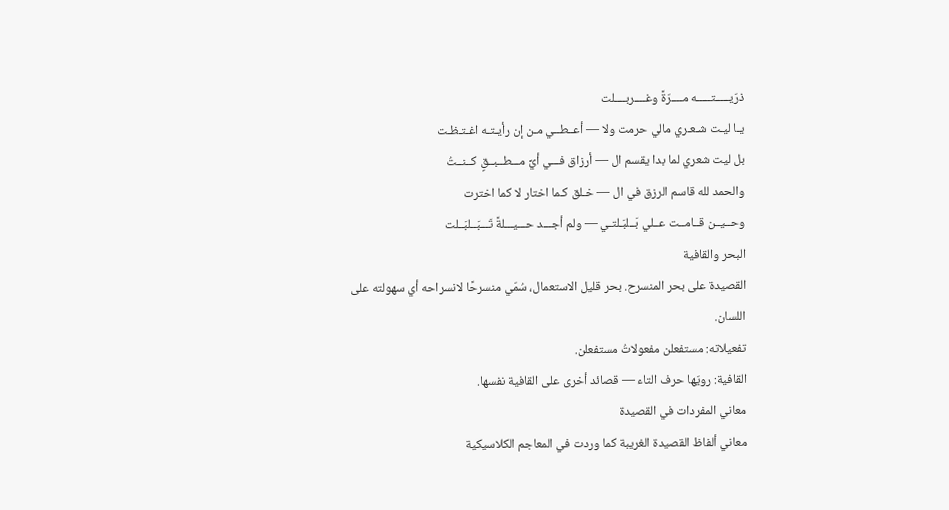ذرّيـــــتـــــه مــــرّةً وغــــربــــلت
يـا ليـت شـعـري مالي حرمت ولا — أعــطــي مـن إن رأيـتـه اغـتـظـت
بل ليت شعري لما بدا يقسم ال — أرزاق فـــي أيِّ مـــطــبــقٍ كــنــتُ
والحمد لله قاسم الرزق في ال — خـلق كـما اختار لا كما اخترت
وحــيــن قــامــت عــلي بَــلبَـلتـي — ولم أجـــد حـــيـــلةً تَـــبَــلبَــلت
البحر والقافية
القصيدة على بحر المنسرح. بحر قليل الاستعمال، سُمّي منسرحًا لانسراحه أي سهولته على اللسان.
تفعيلاته: مستفعلن مفعولاتُ مستفعلن.
القافية: رويّها حرف التاء — قصائد أخرى على القافية نفسها.
معاني المفردات في القصيدة
معاني ألفاظ القصيدة الغريبة كما وردت في المعاجم الكلاسيكية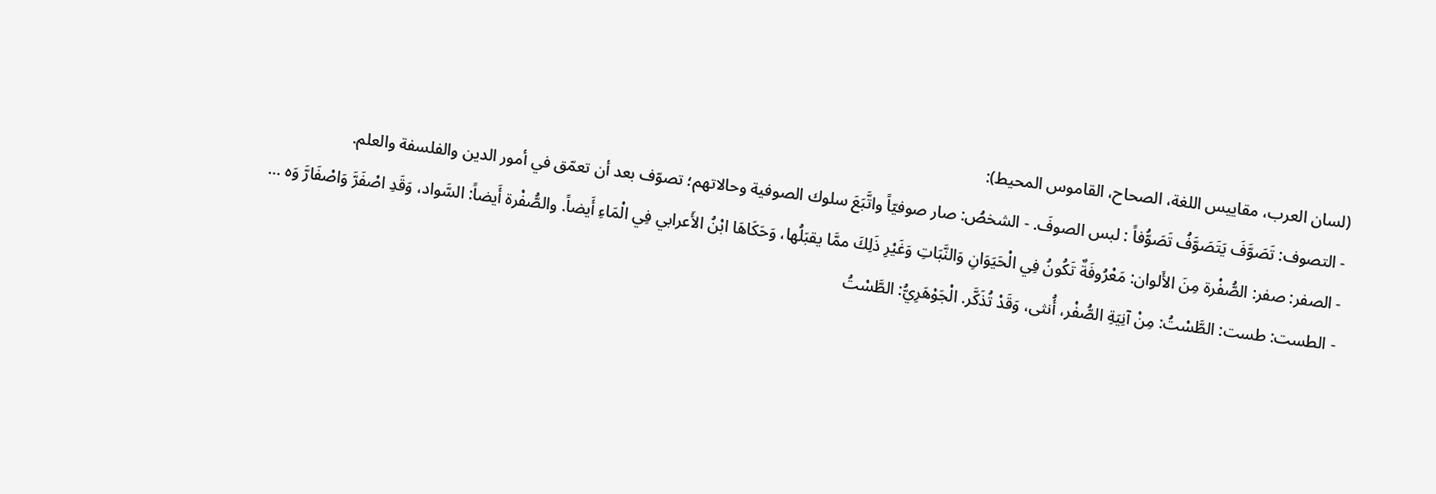(لسان العرب، مقاييس اللغة، الصحاح، القاموس المحيط):
- التصوف: تَصَوَّفَ يَتَصَوَّفُ تَصَوُّفاً : لبس الصوفَ. - الشخصُ: صار صوفيّاً واتَّبَعَ سلوك الصوفية وحالاتهم؛ تصوّف بعد أن تعمّق في أمور الدين والفلسفة والعلم.
- الصفر: صفر: الصُّفْرة مِنَ الأَلوان: مَعْرُوفَةٌ تَكُونُ فِي الْحَيَوَانِ وَالنَّبَاتِ وَغَيْرِ ذَلِكَ ممَّا يقبَلُها، وَحَكَاهَا ابْنُ الأَعرابي فِي الْمَاءِ أَيضاً. والصُّفْرة أَيضاً: السَّواد، وَقَدِ اصْفَرَّ وَاصْفَارَّ وَه …
- الطست: طست: الطَّسْتُ: مِنْ آنِيَةِ الصُّفْر، أُنثى، وَقَدْ تُذَكَّر. الْجَوْهَرِيُّ: الطَّسْتُ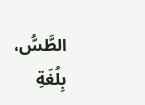الطَّسُّ، بِلُغَةِ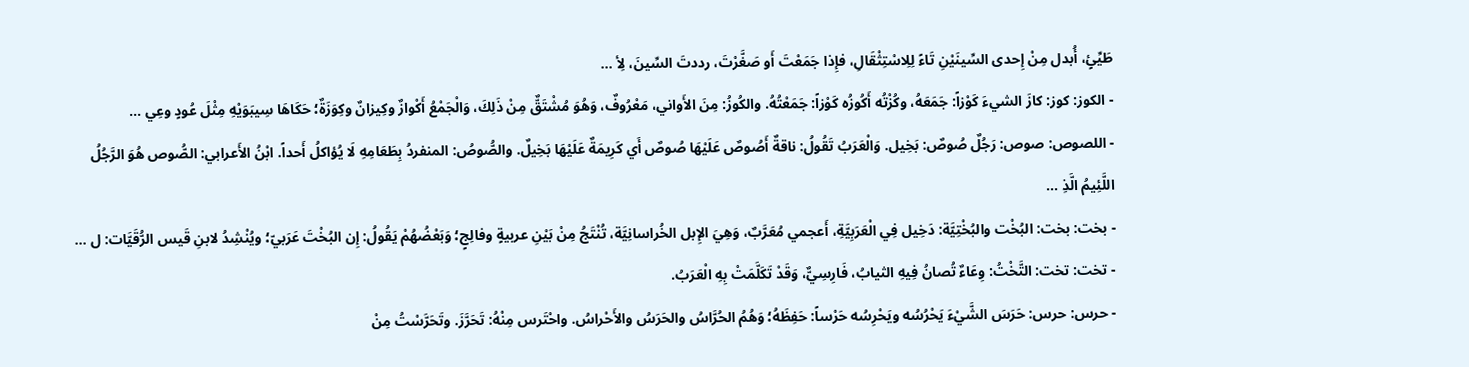طَيِّئٍ، أُبدل مِنْ إِحدى السِّينَيْنِ تَاءً لِلِاسْتِثْقَالِ، فإِذا جَمَعْتَ أَو صَغَّرْتَ، رددتَ السِّينَ، لِأ …
- الكوز: كوز: كازَ الشيءَ كَوْزاً: جَمَعَهُ، وكُزْتُه أَكُوزُه كَوْزاً: جَمَعْتُهُ. والكُوزُ: مِنَ الأَواني، مَعْرُوفٌ، وَهُوَ مُشْتَقٌّ مِنْ ذَلِكَ، وَالْجَمْعُ أَكْوازٌ وكِيزانٌ وكِوَزَةٌ؛ حَكَاهَا سِيبَوَيْهِ مِثْلَ عُودٍ وعِي …
- اللصوص: صوص: رَجُلٌ صُوصٌ: بَخِيل. وَالْعَرَبُ تَقُولُ: ناقةٌ أَصُوصٌ عَلَيْهَا صُوصٌ أَي كَرِيمَةٌ عَلَيْهَا بَخِيلٌ. والصُّوصُ: المنفردُ بِطَعَامِهِ لَا يُؤاكلُ أَحداً. ابْنُ الأَعرابي: الصُّوص هُوَ الرَّجُلُ اللَّئِيمُ الَّذِ …
- بخت: بخت: البُخْت والبُخْتِيَّة: دَخِيل فِي الْعَرَبِيَّةِ، أَعجمي مُعَرَّبٌ، وَهِيَ الإِبل الخُراسانِيَّة، تُنْتَجُ مِنْ بَيْنِ عربيةٍ وفالِجٍ؛ وَبَعْضُهُمْ يَقُولُ: إِن البُخْتَ عَرَبيّ؛ ويُنْشِدُ لابنِ قَيس الرُّقَيَّات: ل …
- تخت: تخت: التَّخْتُ: وِعَاءٌ تُصانُ فِيهِ الثيابُ، فَارِسِيٌّ، وَقَدْ تَكَلَّمَتْ بِهِ الْعَرَبُ.
- حرس: حرس: حَرَسَ الشَّيْءَ يَحْرُسُه ويَحْرِسُه حَرْساً: حَفِظَهُ؛ وَهُمُ الحُرَّاسُ والحَرَسُ والأَحْراسُ. واحْتَرس مِنْهُ: تَحَرَّزَ. وتَحَرَّسْتُ مِنْ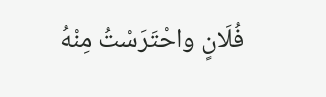فُلَانٍ واحْتَرَسْتُ مِنْهُ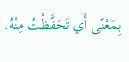بِمَعْنًى أَي تَحَفَّظْتُ مِنْهُ.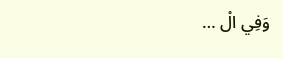وَفِي الْ …